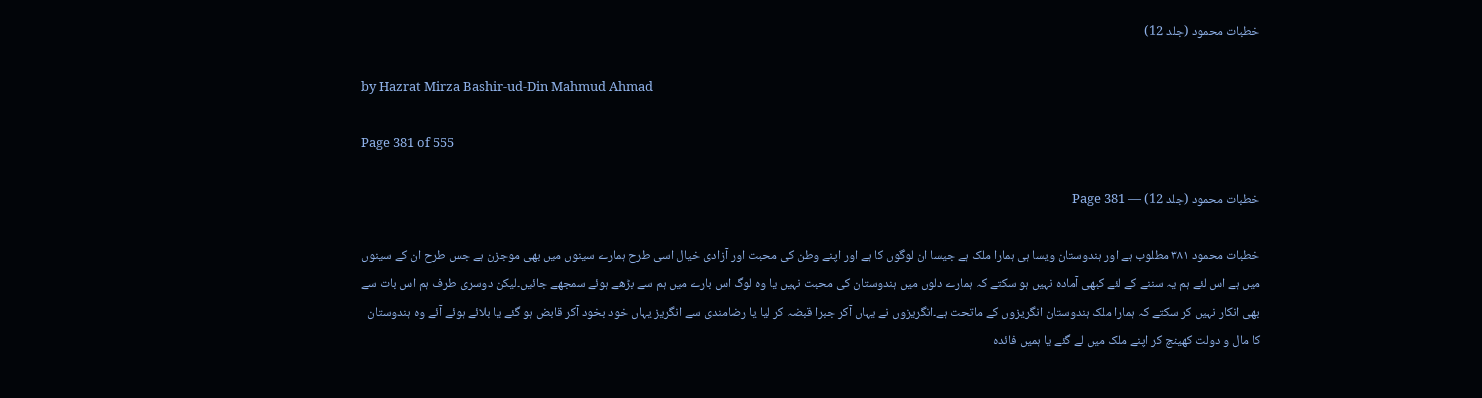خطبات محمود (جلد 12)

by Hazrat Mirza Bashir-ud-Din Mahmud Ahmad

Page 381 of 555

خطبات محمود (جلد 12) — Page 381

خطبات محمود ٣٨١ مطلوب ہے اور ہندوستان ویسا ہی ہمارا ملک ہے جیسا ان لوگوں کا ہے اور اپنے وطن کی محبت اور آزادی خیال اسی طرح ہمارے سینوں میں بھی موجزن ہے جس طرح ان کے سینوں میں ہے اس لئے ہم یہ سننے کے لئے کبھی آمادہ نہیں ہو سکتے کہ ہمارے دلوں میں ہندوستان کی محبت نہیں یا وہ لوگ اس بارے میں ہم سے بڑھے ہوئے سمجھے جائیں۔لیکن دوسری طرف ہم اس بات سے بھی انکار نہیں کر سکتے کہ ہمارا ملک ہندوستان انگریزوں کے ماتحت ہے۔انگریزوں نے یہاں آکر جبرا قبضہ کر لیا یا رضامندی سے انگریز یہاں خود بخود آکر قابض ہو گئے یا بلائے ہوئے آئے وہ ہندوستان کا مال و دولت کھینچ کر اپنے ملک میں لے گئے یا ہمیں فائدہ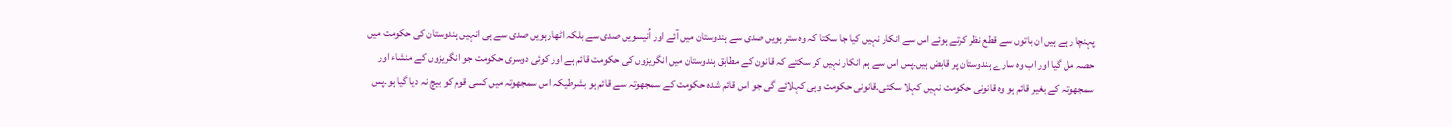پہنچا رہے ہیں ان باتوں سے قطع نظر کرتے ہوئے اس سے انکار نہیں کیا جا سکتا کہ وہ ستر ہویں صدی سے ہندوستان میں آئے اور اُنیسویں صدی سے بلکہ اٹھارہویں صدی سے ہی انہیں ہندوستان کی حکومت میں حصہ مل گیا اور اب وہ سارے ہندوستان پر قابض ہیں۔پس اس سے ہم انکار نہیں کر سکتے کہ قانون کے مطابق ہندوستان میں انگریزوں کی حکومت قائم ہے اور کوئی دوسری حکومت جو انگریزوں کے منشاء اور سمجھوتہ کے بغیر قائم ہو وہ قانونی حکومت نہیں کہلا سکتی۔قانونی حکومت وہی کہلائے گی جو اس قائم شدہ حکومت کے سمجھوتہ سے قائم ہو بشرطیکہ اس سمجھوتہ میں کسی قوم کو بیچ نہ دیا گیا ہو۔پس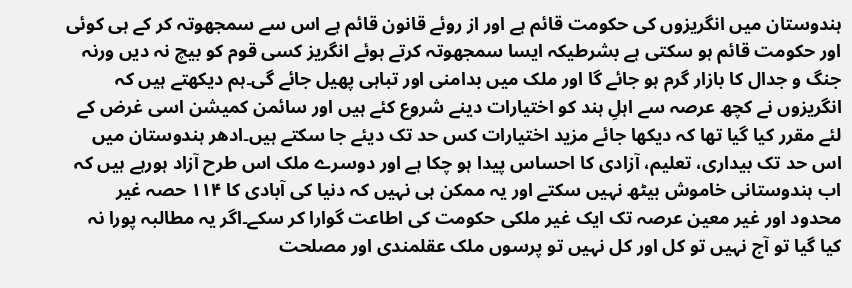ہندوستان میں انگریزوں کی حکومت قائم ہے اور از روئے قانون قائم ہے اس سے سمجھوتہ کر کے ہی کوئی اور حکومت قائم ہو سکتی ہے بشرطیکہ ایسا سمجھوتہ کرتے ہوئے انگریز کسی قوم کو بیچ نہ دیں ورنہ جنگ و جدال کا بازار گرم ہو جائے گا اور ملک میں بدامنی اور تباہی پھیل جائے گی۔ہم دیکھتے ہیں کہ انگریزوں نے کچھ عرصہ سے اہلِ ہند کو اختیارات دینے شروع کئے ہیں اور سائمن کمیشن اسی غرض کے لئے مقرر کیا گیا تھا کہ دیکھا جائے مزید اختیارات کس حد تک دیئے جا سکتے ہیں۔ادھر ہندوستان میں اس حد تک بیداری، تعلیم، آزادی کا احساس پیدا ہو چکا ہے اور دوسرے ملک اس طرح آزاد ہورہے ہیں کہ اب ہندوستانی خاموش بیٹھ نہیں سکتے اور یہ ممکن ہی نہیں کہ دنیا کی آبادی کا ۱۱۴ حصہ غیر محدود اور غیر معین عرصہ تک ایک غیر ملکی حکومت کی اطاعت گوارا کر سکے۔اگر یہ مطالبہ پورا نہ کیا گیا تو آج نہیں تو کل اور کل نہیں تو پرسوں ملک عقلمندی اور مصلحت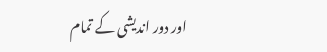اور دور اندیشی کے تمام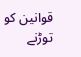قوانین کو توڑنے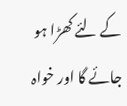کے لئے کھڑا ہو جائے گا اور خواہ